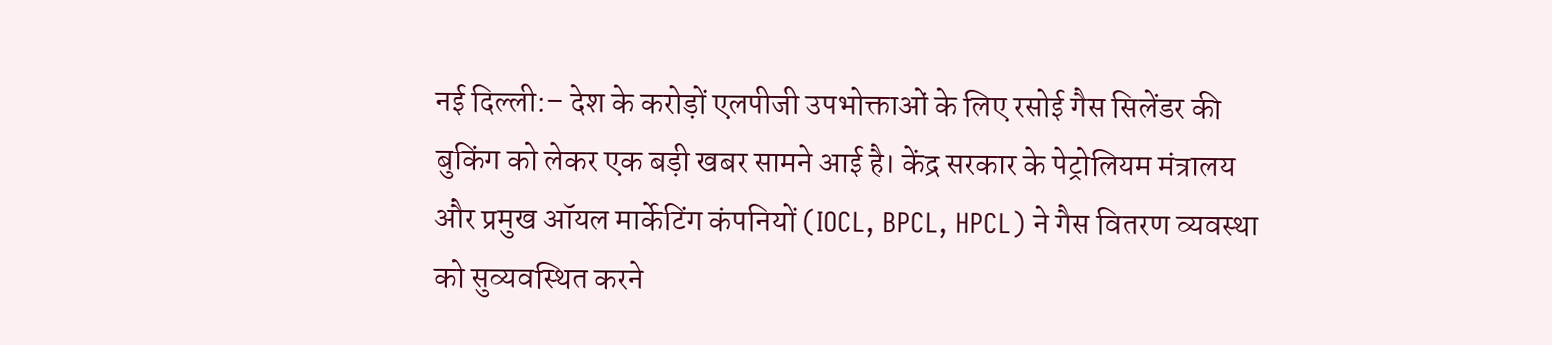नई दिल्ली:– देश के करोड़ों एलपीजी उपभोक्ताओं के लिए रसोई गैस सिलेंडर की बुकिंग को लेकर एक बड़ी खबर सामने आई है। केंद्र सरकार के पेट्रोलियम मंत्रालय और प्रमुख ऑयल मार्केटिंग कंपनियों (IOCL, BPCL, HPCL) ने गैस वितरण व्यवस्था को सुव्यवस्थित करने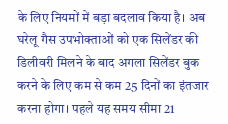के लिए नियमों में बड़ा बदलाव किया है। अब घरेलू गैस उपभोक्ताओं को एक सिलेंडर की डिलीवरी मिलने के बाद अगला सिलेंडर बुक करने के लिए कम से कम 25 दिनों का इंतजार करना होगा। पहले यह समय सीमा 21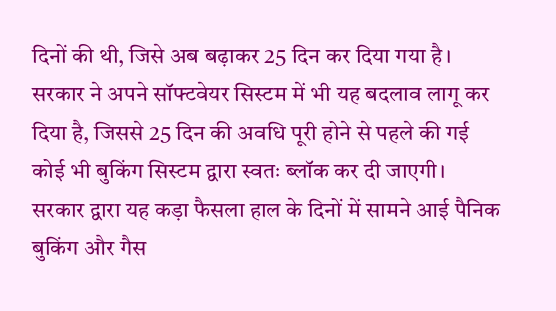दिनों की थी, जिसे अब बढ़ाकर 25 दिन कर दिया गया है। सरकार ने अपने सॉफ्टवेयर सिस्टम में भी यह बदलाव लागू कर दिया है, जिससे 25 दिन की अवधि पूरी होने से पहले की गई कोई भी बुकिंग सिस्टम द्वारा स्वतः ब्लॉक कर दी जाएगी।
सरकार द्वारा यह कड़ा फैसला हाल के दिनों में सामने आई पैनिक बुकिंग और गैस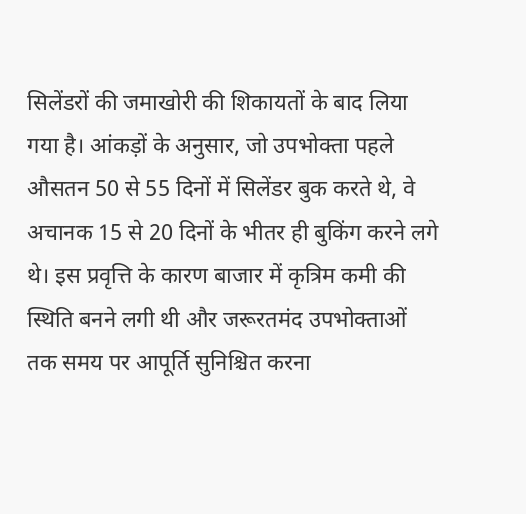सिलेंडरों की जमाखोरी की शिकायतों के बाद लिया गया है। आंकड़ों के अनुसार, जो उपभोक्ता पहले औसतन 50 से 55 दिनों में सिलेंडर बुक करते थे, वे अचानक 15 से 20 दिनों के भीतर ही बुकिंग करने लगे थे। इस प्रवृत्ति के कारण बाजार में कृत्रिम कमी की स्थिति बनने लगी थी और जरूरतमंद उपभोक्ताओं तक समय पर आपूर्ति सुनिश्चित करना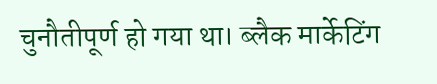चुनौतीपूर्ण हो गया था। ब्लैक मार्केटिंग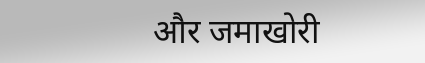और जमाखोरी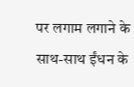पर लगाम लगाने के साथ-साथ ईंधन के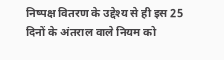निष्पक्ष वितरण के उद्देश्य से ही इस 25 दिनों के अंतराल वाले नियम को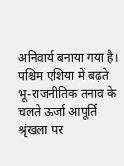अनिवार्य बनाया गया है।
पश्चिम एशिया में बढ़ते भू-राजनीतिक तनाव के चलते ऊर्जा आपूर्ति श्रृंखला पर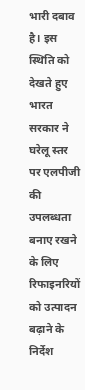भारी दबाव है। इस स्थिति को देखते हुए भारत सरकार ने घरेलू स्तर पर एलपीजी की उपलब्धता बनाए रखने के लिए रिफाइनरियों को उत्पादन बढ़ाने के निर्देश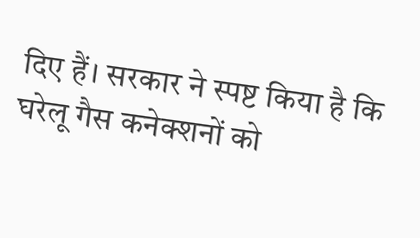दिए हैं। सरकार ने स्पष्ट किया है कि घरेलू गैस कनेक्शनों को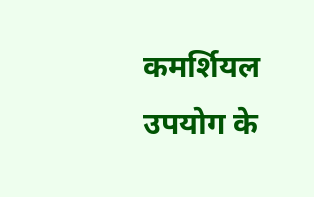कमर्शियल उपयोग के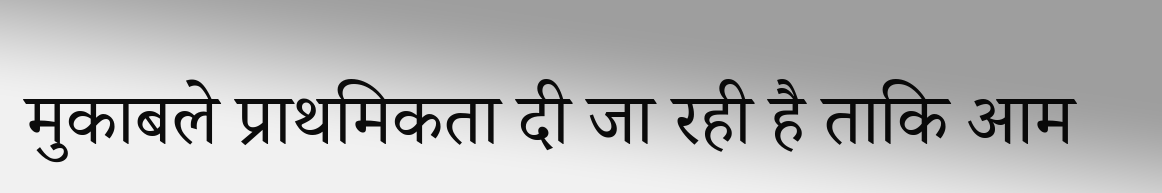मुकाबले प्राथमिकता दी जा रही है ताकि आम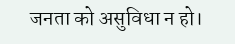जनता को असुविधा न हो।